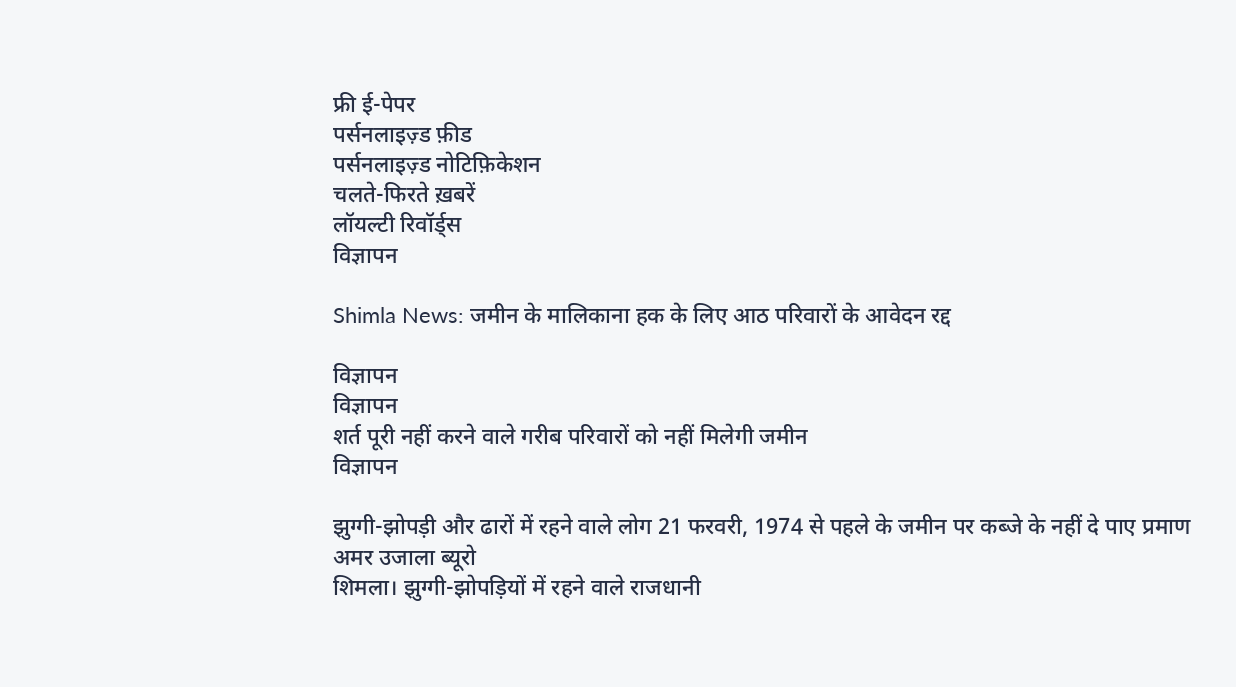फ्री ई-पेपर
पर्सनलाइज़्ड फ़ीड
पर्सनलाइज़्ड नोटिफ़िकेशन
चलते-फिरते ख़बरें
लॉयल्टी रिवॉर्ड्स
विज्ञापन

Shimla News: जमीन के मालिकाना हक के लिए आठ परिवारों के आवेदन रद्द

विज्ञापन
विज्ञापन
शर्त पूरी नहीं करने वाले गरीब परिवारों को नहीं मिलेगी जमीन
विज्ञापन

झुग्गी-झोपड़ी और ढारों में रहने वाले लोग 21 फरवरी, 1974 से पहले के जमीन पर कब्जे के नहीं दे पाए प्रमाण
अमर उजाला ब्यूरो
शिमला। झुग्गी-झोपड़ियों में रहने वाले राजधानी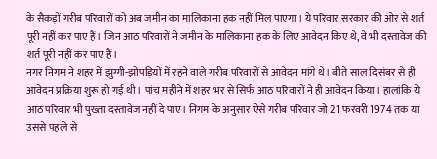के सैकड़ों गरीब परिवारों को अब जमीन का मालिकाना हक नहीं मिल पाएगा। ये परिवार सरकार की ओर से शर्त पूरी नहीं कर पाए हैं। जिन आठ परिवारों ने जमीन के मालिकाना हक के लिए आवेदन किए थे, वे भी दस्तावेज की शर्त पूरी नहीं कर पाए हैं।
नगर निगम ने शहर में झुग्गी-झोपड़ियों में रहने वाले गरीब परिवारों से आवेदन मांगे थे। बीते साल दिसंबर से ही आवेदन प्रक्रिया शुरू हो गई थी। पांच महीने में शहर भर से सिर्फ आठ परिवारों ने ही आवेदन किया। हालांकि ये आठ परिवार भी पुख्ता दस्तावेज नहीं दे पाए। निगम के अनुसार ऐसे गरीब परिवार जो 21 फरवरी 1974 तक या उससे पहले से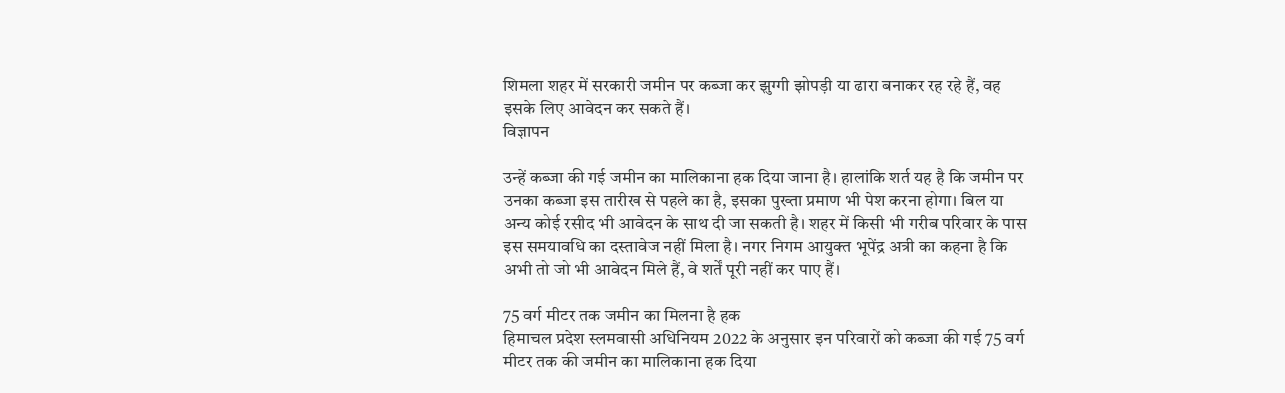शिमला शहर में सरकारी जमीन पर कब्जा कर झुग्गी झोपड़ी या ढारा बनाकर रह रहे हैं, वह इसके लिए आवेदन कर सकते हैं।
विज्ञापन

उन्हें कब्जा की गई जमीन का मालिकाना हक दिया जाना है। हालांकि शर्त यह है कि जमीन पर उनका कब्जा इस तारीख से पहले का है, इसका पुख्ता प्रमाण भी पेश करना होगा। बिल या अन्य कोई रसीद भी आवेदन के साथ दी जा सकती है। शहर में किसी भी गरीब परिवार के पास इस समयावधि का दस्तावेज नहीं मिला है। नगर निगम आयुक्त भूपेंद्र अत्री का कहना है कि अभी तो जो भी आवेदन मिले हैं, वे शर्तें पूरी नहीं कर पाए हैं।

75 वर्ग मीटर तक जमीन का मिलना है हक
हिमाचल प्रदेश स्लमवासी अधिनियम 2022 के अनुसार इन परिवारों को कब्जा की गई 75 वर्ग मीटर तक की जमीन का मालिकाना हक दिया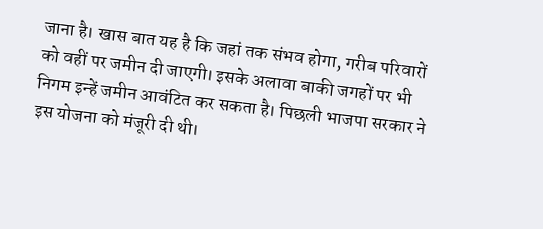जाना है। खास बात यह है कि जहां तक संभव होगा, गरीब परिवारों को वहीं पर जमीन दी जाएगी। इसके अलावा बाकी जगहों पर भी निगम इन्हें जमीन आवंटित कर सकता है। पिछली भाजपा सरकार ने इस योजना को मंजूरी दी थी।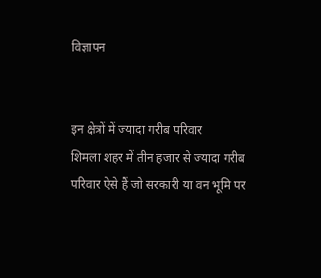विज्ञापन


इन क्षेत्रों में ज्यादा गरीब परिवार
शिमला शहर में तीन हजार से ज्यादा गरीब परिवार ऐसे हैं जो सरकारी या वन भूमि पर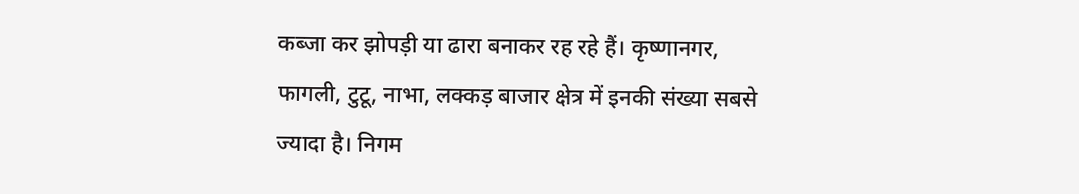कब्जा कर झोपड़ी या ढारा बनाकर रह रहे हैं। कृष्णानगर, फागली, टुटू, नाभा, लक्कड़ बाजार क्षेत्र में इनकी संख्या सबसे ज्यादा है। निगम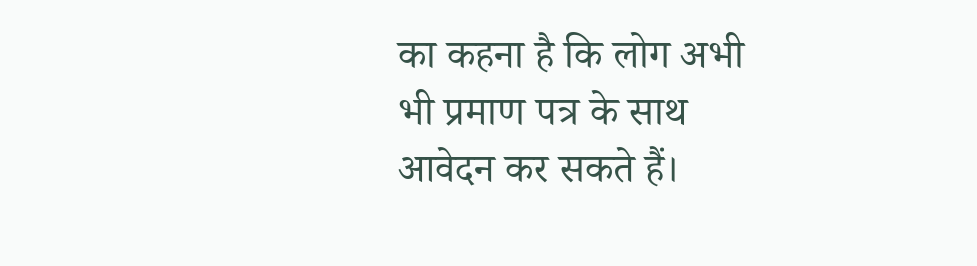का कहना है कि लोग अभी भी प्रमाण पत्र के साथ आवेदन कर सकते हैं।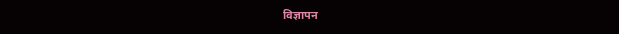विज्ञापन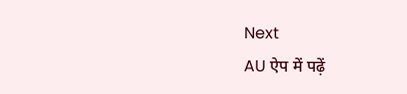Next
AU ऐप में पढ़ें